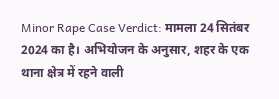Minor Rape Case Verdict: मामला 24 सितंबर 2024 का है। अभियोजन के अनुसार, शहर के एक थाना क्षेत्र में रहने वाली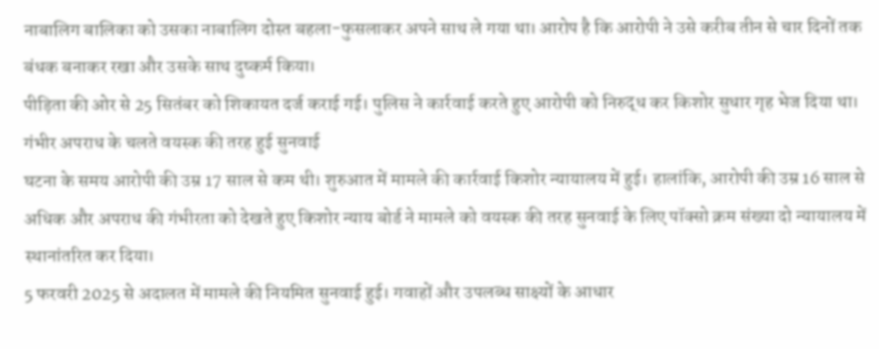नाबालिग बालिका को उसका नाबालिग दोस्त बहला-फुसलाकर अपने साथ ले गया था। आरोप है कि आरोपी ने उसे करीब तीन से चार दिनों तक बंधक बनाकर रखा और उसके साथ दुष्कर्म किया।
पीड़िता की ओर से 25 सितंबर को शिकायत दर्ज कराई गई। पुलिस ने कार्रवाई करते हुए आरोपी को निरुद्ध कर किशोर सुधार गृह भेज दिया था।
गंभीर अपराध के चलते वयस्क की तरह हुई सुनवाई
घटना के समय आरोपी की उम्र 17 साल से कम थी। शुरुआत में मामले की कार्रवाई किशोर न्यायालय में हुई। हालांकि, आरोपी की उम्र 16 साल से अधिक और अपराध की गंभीरता को देखते हुए किशोर न्याय बोर्ड ने मामले को वयस्क की तरह सुनवाई के लिए पॉक्सो क्रम संख्या दो न्यायालय में स्थानांतरित कर दिया।
5 फरवरी 2025 से अदालत में मामले की नियमित सुनवाई हुई। गवाहों और उपलब्ध साक्ष्यों के आधार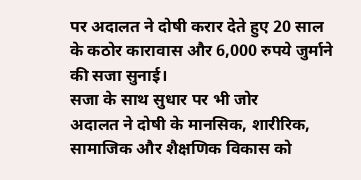पर अदालत ने दोषी करार देते हुए 20 साल के कठोर कारावास और 6,000 रुपये जुर्माने की सजा सुनाई।
सजा के साथ सुधार पर भी जोर
अदालत ने दोषी के मानसिक, शारीरिक, सामाजिक और शैक्षणिक विकास को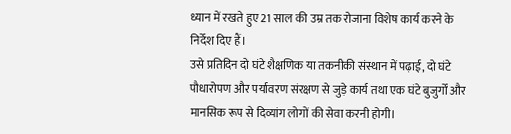ध्यान में रखते हुए 21 साल की उम्र तक रोजाना विशेष कार्य करने के निर्देश दिए हैं।
उसे प्रतिदिन दो घंटे शैक्षणिक या तकनीकी संस्थान में पढ़ाई, दो घंटे पौधारोपण और पर्यावरण संरक्षण से जुड़े कार्य तथा एक घंटे बुजुर्गों और मानसिक रूप से दिव्यांग लोगों की सेवा करनी होगी।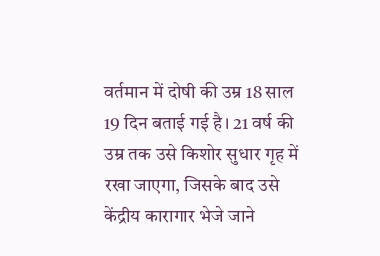वर्तमान में दोषी की उम्र 18 साल 19 दिन बताई गई है। 21 वर्ष की उम्र तक उसे किशोर सुधार गृह में रखा जाएगा, जिसके बाद उसे केंद्रीय कारागार भेजे जाने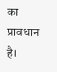का प्रावधान है।